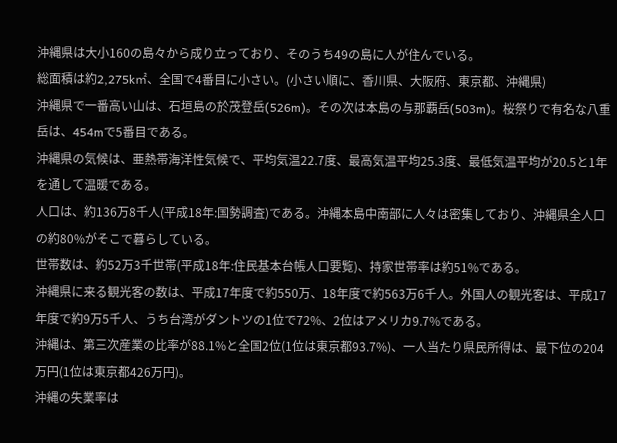沖縄県は大小160の島々から成り立っており、そのうち49の島に人が住んでいる。
総面積は約2,275k㎡、全国で4番目に小さい。(小さい順に、香川県、大阪府、東京都、沖縄県)
沖縄県で一番高い山は、石垣島の於茂登岳(526m)。その次は本島の与那覇岳(503m)。桜祭りで有名な八重岳は、454mで5番目である。
沖縄県の気候は、亜熱帯海洋性気候で、平均気温22.7度、最高気温平均25.3度、最低気温平均が20.5と1年を通して温暖である。
人口は、約136万8千人(平成18年:国勢調査)である。沖縄本島中南部に人々は密集しており、沖縄県全人口の約80%がそこで暮らしている。
世帯数は、約52万3千世帯(平成18年:住民基本台帳人口要覧)、持家世帯率は約51%である。
沖縄県に来る観光客の数は、平成17年度で約550万、18年度で約563万6千人。外国人の観光客は、平成17年度で約9万5千人、うち台湾がダントツの1位で72%、2位はアメリカ9.7%である。
沖縄は、第三次産業の比率が88.1%と全国2位(1位は東京都93.7%)、一人当たり県民所得は、最下位の204万円(1位は東京都426万円)。
沖縄の失業率は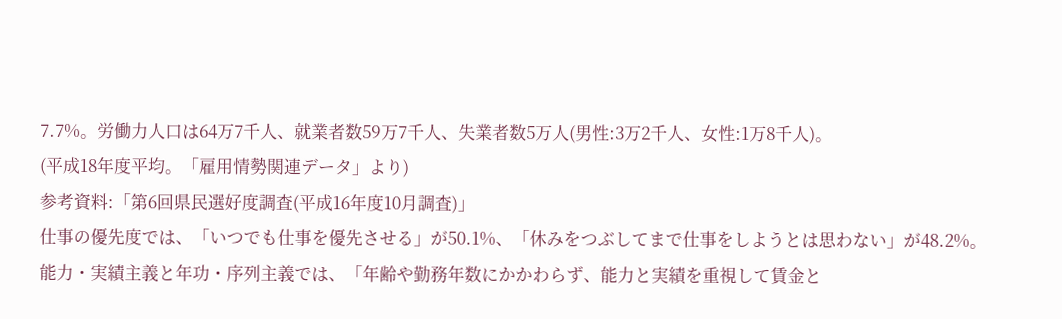7.7%。労働力人口は64万7千人、就業者数59万7千人、失業者数5万人(男性:3万2千人、女性:1万8千人)。
(平成18年度平均。「雇用情勢関連データ」より)
参考資料:「第6回県民選好度調査(平成16年度10月調査)」
仕事の優先度では、「いつでも仕事を優先させる」が50.1%、「休みをつぶしてまで仕事をしようとは思わない」が48.2%。
能力・実績主義と年功・序列主義では、「年齢や勤務年数にかかわらず、能力と実績を重視して賃金と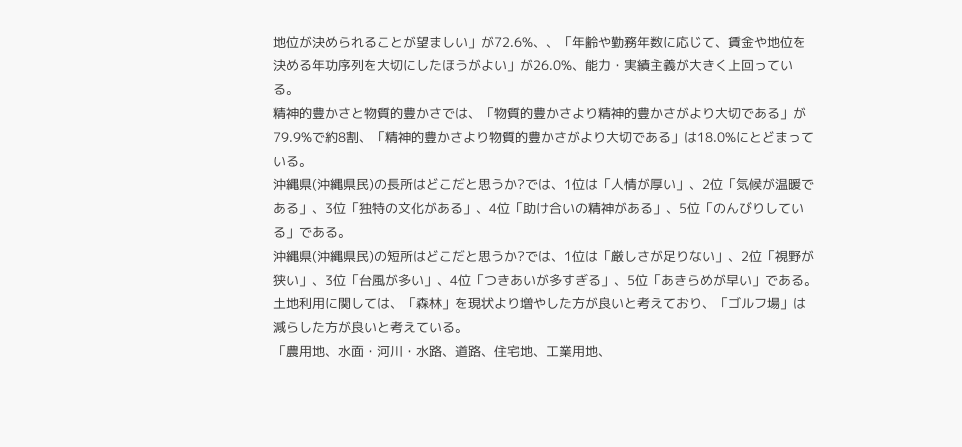地位が決められることが望ましい」が72.6%、、「年齢や勤務年数に応じて、賃金や地位を決める年功序列を大切にしたほうがよい」が26.0%、能力・実績主義が大きく上回っている。
精神的豊かさと物質的豊かさでは、「物質的豊かさより精神的豊かさがより大切である」が79.9%で約8割、「精神的豊かさより物質的豊かさがより大切である」は18.0%にとどまっている。
沖縄県(沖縄県民)の長所はどこだと思うか?では、1位は「人情が厚い」、2位「気候が温暖である」、3位「独特の文化がある」、4位「助け合いの精神がある」、5位「のんびりしている」である。
沖縄県(沖縄県民)の短所はどこだと思うか?では、1位は「厳しさが足りない」、2位「視野が狭い」、3位「台風が多い」、4位「つきあいが多すぎる」、5位「あきらめが早い」である。
土地利用に関しては、「森林」を現状より増やした方が良いと考えており、「ゴルフ場」は減らした方が良いと考えている。
「農用地、水面・河川・水路、道路、住宅地、工業用地、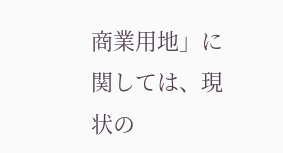商業用地」に関しては、現状の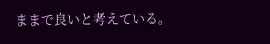ままで良いと考えている。